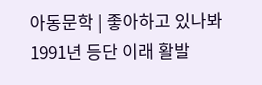아동문학 | 좋아하고 있나봐
1991년 등단 이래 활발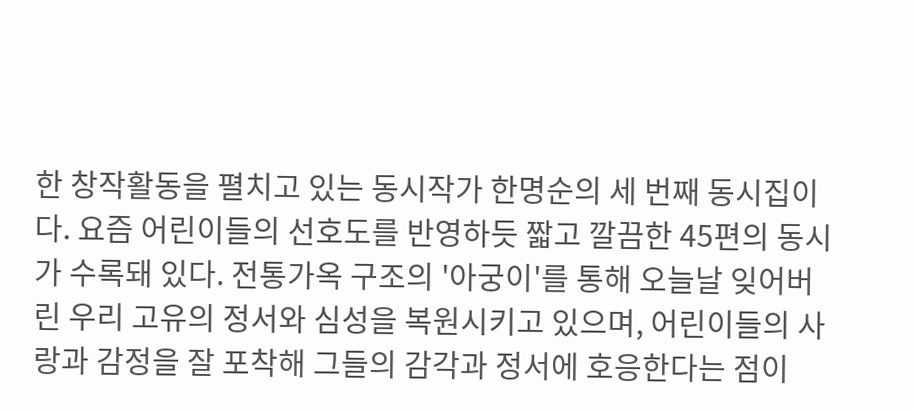한 창작활동을 펼치고 있는 동시작가 한명순의 세 번째 동시집이다. 요즘 어린이들의 선호도를 반영하듯 짧고 깔끔한 45편의 동시가 수록돼 있다. 전통가옥 구조의 '아궁이'를 통해 오늘날 잊어버린 우리 고유의 정서와 심성을 복원시키고 있으며, 어린이들의 사랑과 감정을 잘 포착해 그들의 감각과 정서에 호응한다는 점이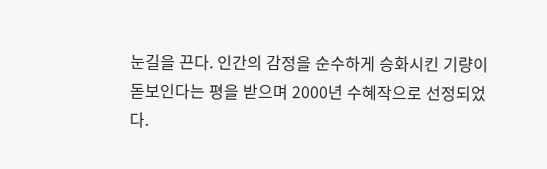눈길을 끈다. 인간의 감정을 순수하게 승화시킨 기량이 돋보인다는 평을 받으며 2000년 수혜작으로 선정되었다.